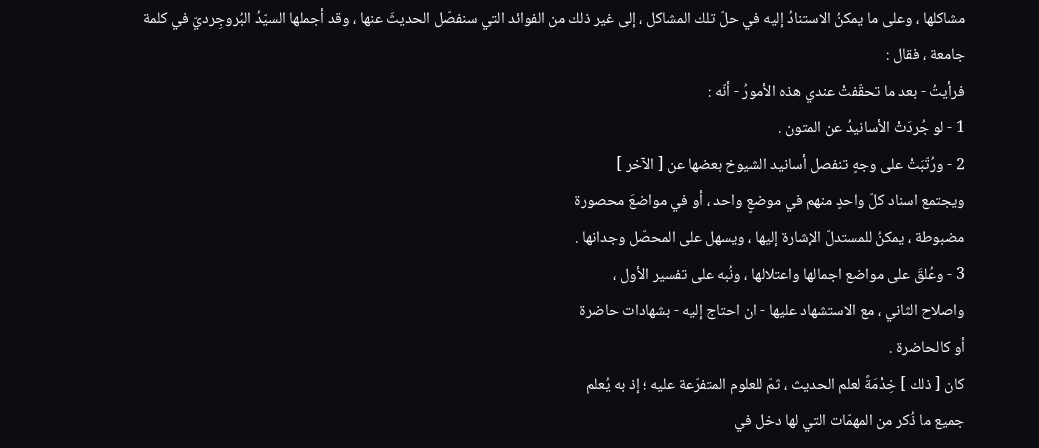مشاكلها ، وعلى ما يمكنُ الاستنادُ إليه في حلّ تلك المشاكل ، إلى غير ذلك من الفوائد التي سنفصّل الحديثَ عنها ، وقد أجملها السيّدُ البُروجِرديّ في كلمة جامعة ، فقال :
فرأيتُ - بعد ما تحقّفتْ عندي هذه الأمورُ - أنّه :
1 - لو جُردَتْ الأسانيدُ عن المتون .
2 - ورُتّبَتْ على وجهٍ تنفصل أسانيد الشيوخ بعضها عن [ الآخر ]
ويجتمع اسناد كلّ واحدٍ منهم في موضعٍ واحد ، أو في مواضعَ محصورة
مضبوطة ، يمكنُ للمستدلّ الإشارة إليها ، ويسهل على المحصّل وجدانها .
3 - وعُلقَ على مواضع اجمالها واعتلالها ، ونُبه على تفسير الأول ،
واصلاح الثاني ، مع الاستشهاد عليها - ان احتاج إليه - بشهادات حاضرة
أو كالحاضرة .
كان [ ذلك ] خِدْمَةً لعلم الحديث ، ثمّ للعلوم المتفرّعة عليه ؛ إذ به يُعلم
جميع ما ذُكر من المهمّات التي لها دخل في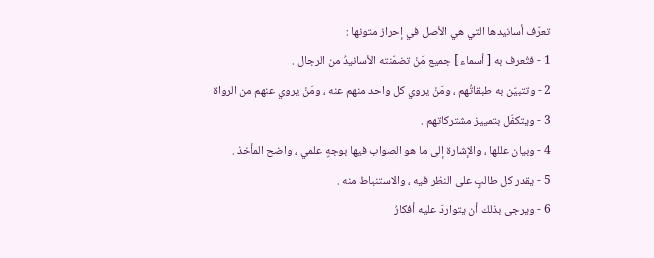تعرّف أسانيدها التي هي الأصل في إحراز متونها :
1 - فتُعرف به [ أسماء ] جميع مَنْ تضمّنته الأسانيدُ من الرجال .
2 - وتتبيّن به طبقاتُهم ، ومَنْ يروي كل واحد منهم عنه ، ومَنْ يروي عنهم من الرواة
3 - ويتكفّل بتمييز مشتركاتهم .
4 - وبيان عللها ، والإشارة إلى ما هو الصواب فيها بوجهٍ علمي ، واضح المأخذ .
5 - يقدر كل طالبٍ على النظر فيه ، والاستنباط منه .
6 - ويرجى بذلك أن يتواردَ عليه أفكارُ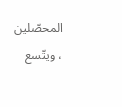المحصّلين ، ويتّسع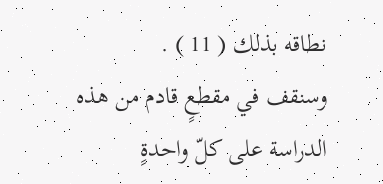نطاقه بذلك ( 11 ) .
وسنقف في مقطعٍ قادم من هذه الدراسة على كلّ واحدةٍ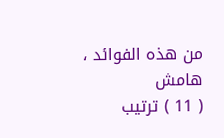من هذه الفوائد ،
هامش
( 11 ) ترتيب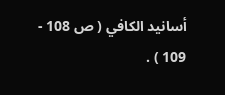أسانيد الكافي ( ص 108 - 109 ) .